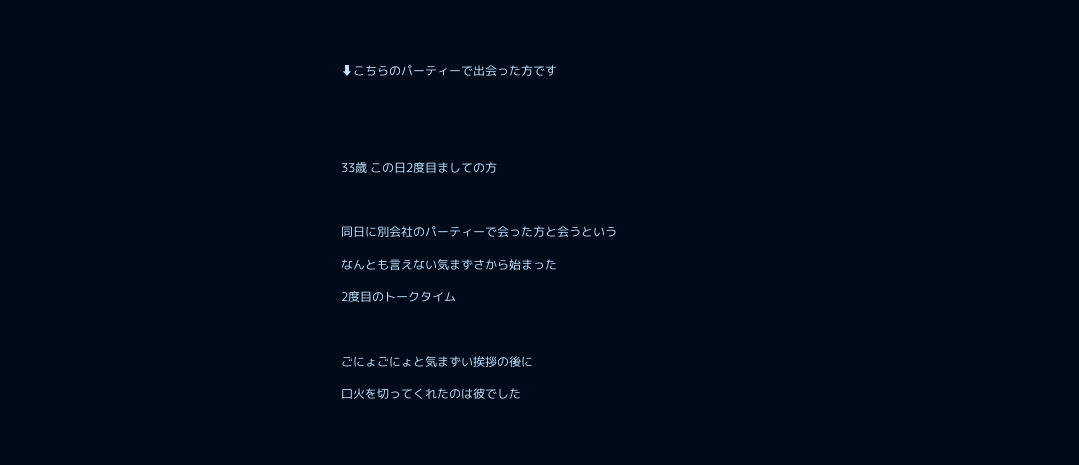⬇こちらのパーティーで出会った方です





33歳 この日2度目ましての方



同日に別会社のパーティーで会った方と会うという

なんとも言えない気まずさから始まった

2度目のトークタイム



ごにょごにょと気まずい挨拶の後に

口火を切ってくれたのは彼でした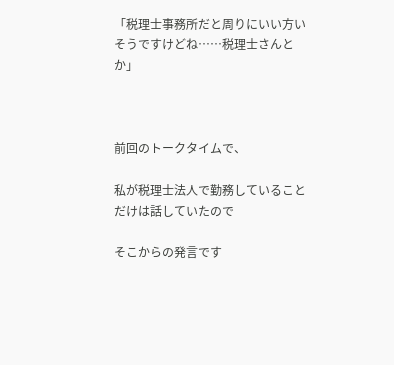「税理士事務所だと周りにいい方いそうですけどね……税理士さんとか」



前回のトークタイムで、

私が税理士法人で勤務していることだけは話していたので

そこからの発言です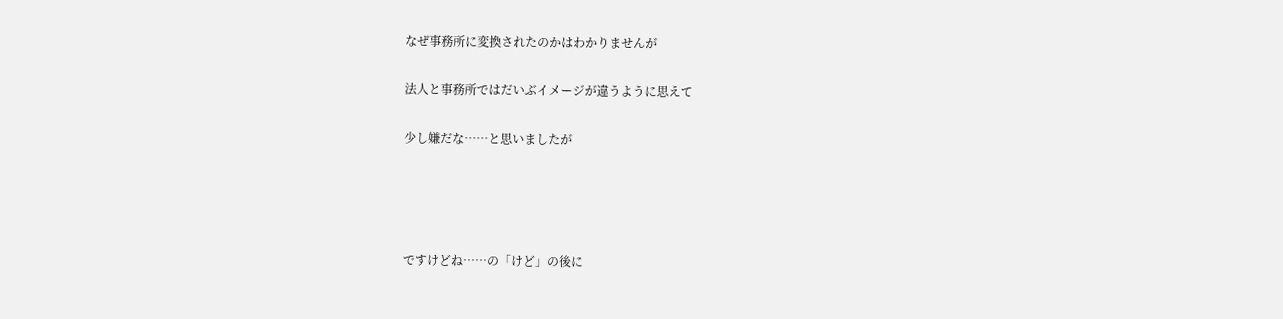なぜ事務所に変換されたのかはわかりませんが

法人と事務所ではだいぶイメージが違うように思えて

少し嫌だな……と思いましたが




ですけどね……の「けど」の後に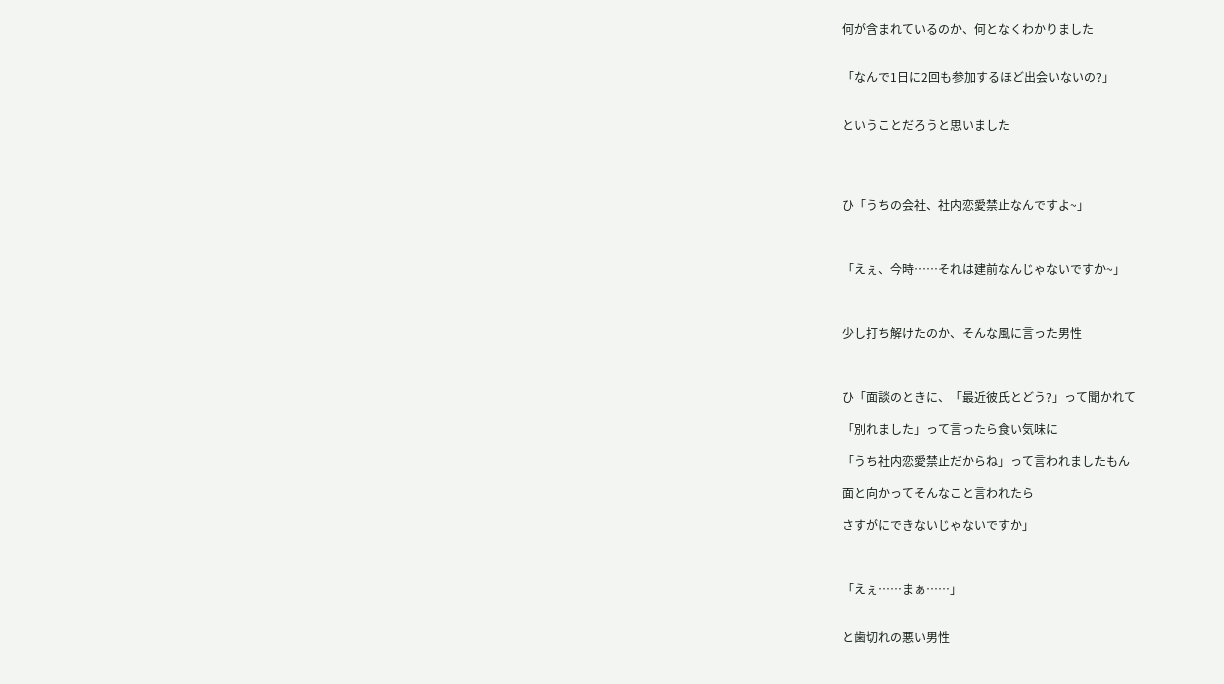何が含まれているのか、何となくわかりました


「なんで1日に2回も参加するほど出会いないの?」


ということだろうと思いました




ひ「うちの会社、社内恋愛禁止なんですよ~」



「えぇ、今時……それは建前なんじゃないですか~」



少し打ち解けたのか、そんな風に言った男性



ひ「面談のときに、「最近彼氏とどう?」って聞かれて

「別れました」って言ったら食い気味に

「うち社内恋愛禁止だからね」って言われましたもん

面と向かってそんなこと言われたら

さすがにできないじゃないですか」



「えぇ……まぁ……」


と歯切れの悪い男性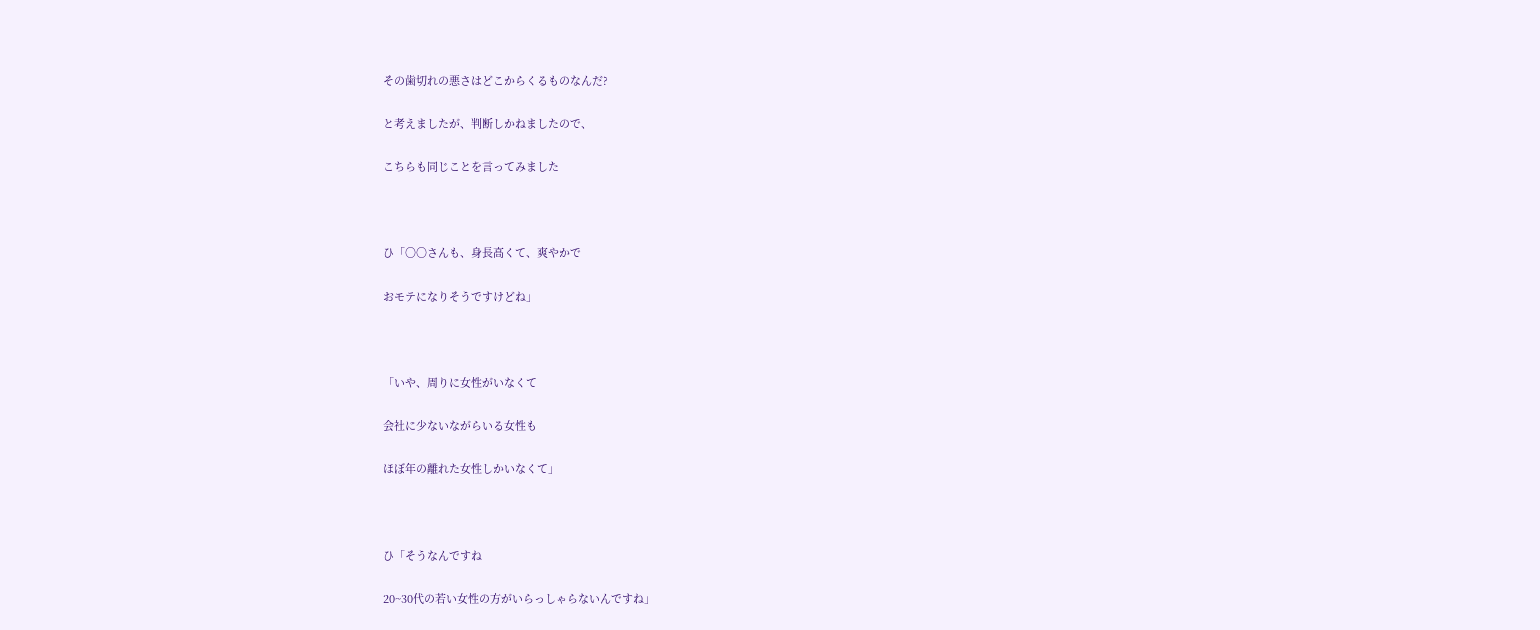その歯切れの悪さはどこからくるものなんだ?

と考えましたが、判断しかねましたので、

こちらも同じことを言ってみました



ひ「〇〇さんも、身長高くて、爽やかで

おモテになりそうですけどね」



「いや、周りに女性がいなくて

会社に少ないながらいる女性も

ほぼ年の離れた女性しかいなくて」



ひ「そうなんですね

20~30代の若い女性の方がいらっしゃらないんですね」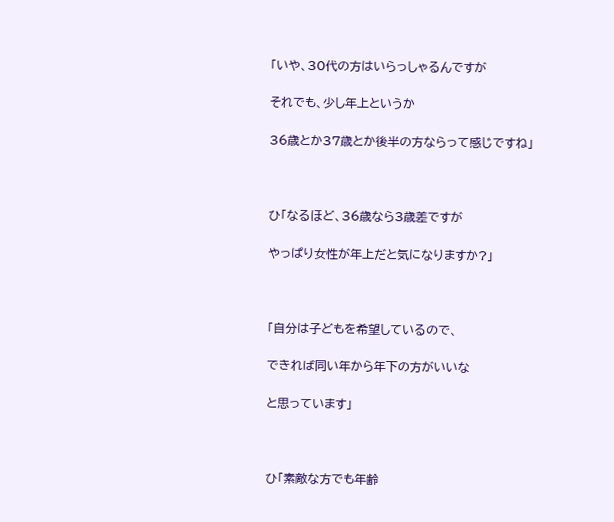「いや、30代の方はいらっしゃるんですが

それでも、少し年上というか

36歳とか37歳とか後半の方ならって感じですね」



ひ「なるほど、36歳なら3歳差ですが

やっぱり女性が年上だと気になりますか?」



「自分は子どもを希望しているので、

できれば同い年から年下の方がいいな

と思っています」



ひ「素敵な方でも年齢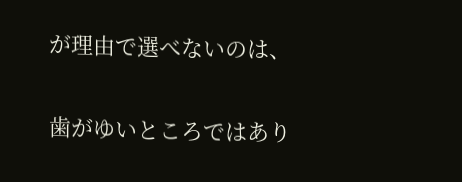が理由で選べないのは、

歯がゆいところではあり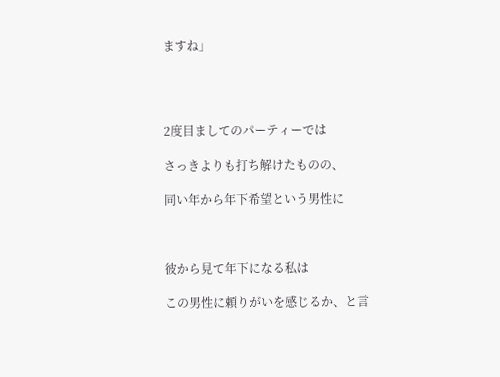ますね」




2度目ましてのパーティーでは

さっきよりも打ち解けたものの、

同い年から年下希望という男性に



彼から見て年下になる私は

この男性に頼りがいを感じるか、と言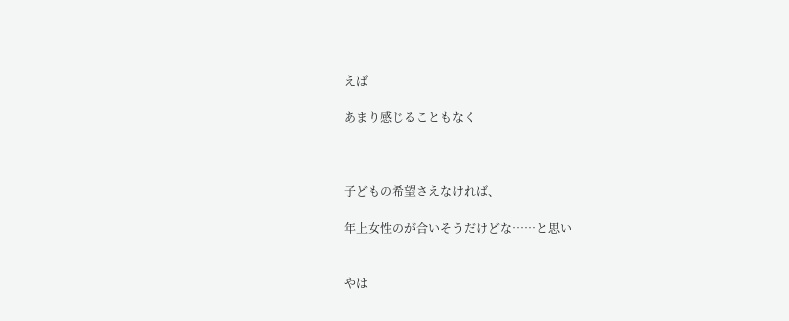えば

あまり感じることもなく



子どもの希望さえなければ、

年上女性のが合いそうだけどな……と思い


やは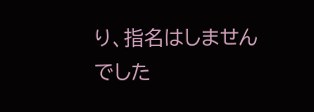り、指名はしませんでした